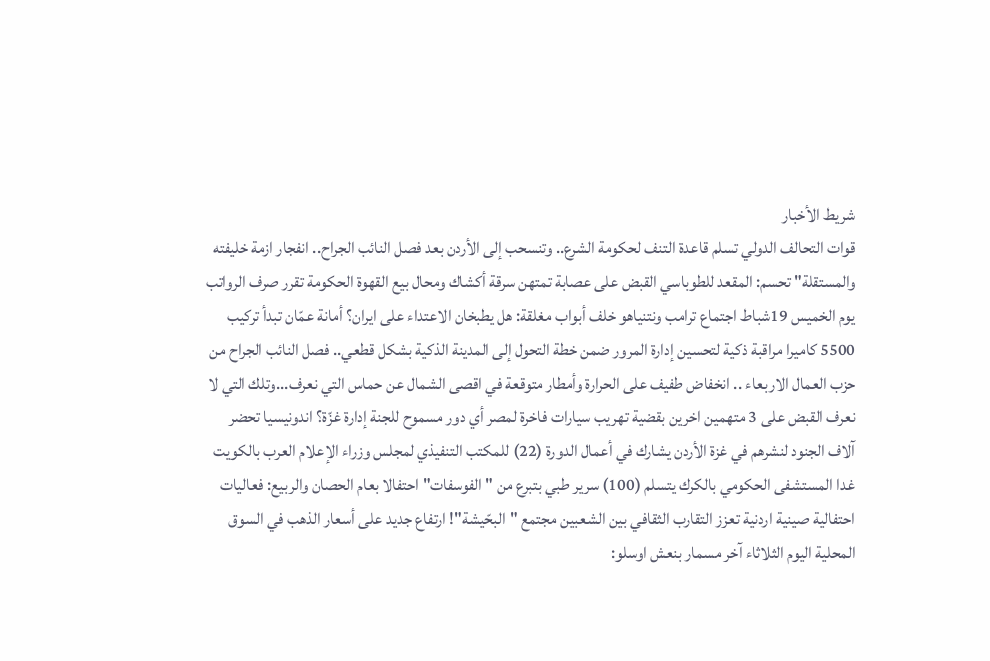شريط الأخبار
قوات التحالف الدولي تسلم قاعدة التنف لحكومة الشرع.. وتنسحب إلى الأردن بعد فصل النائب الجراح.. انفجار ازمة خليفته والمستقلة" تحسم: المقعد للطوباسي القبض على عصابة تمتهن سرقة أكشاك ومحال بيع القهوة الحكومة تقرر صرف الرواتب يوم الخميس 19شباط اجتماع ترامب ونتنياهو خلف أبواب مغلقة: هل يطبخان الاعتداء على ايران؟ أمانة عمّان تبدأ تركيب 5500 كاميرا مراقبة ذكية لتحسين إدارة المرور ضمن خطة التحول إلى المدينة الذكية بشكل قطعي.. فصل النائب الجراح من حزب العمال الاربعاء .. انخفاض طفيف على الحرارة وأمطار متوقعة في اقصى الشمال عن حماس التي نعرف...وتلك التي لا نعرف القبض على 3 متهمين اخرين بقضية تهريب سيارات فاخرة لمصر أي دور مسموح للجنة إدارة غزّة؟ اندونيسيا تحضر آلاف الجنود لنشرهم في غزة الأردن يشارك في أعمال الدورة (22) للمكتب التنفيذي لمجلس وزراء الإعلام العرب بالكويت غدا المستشفى الحكومي بالكرك يتسلم (100) سرير طبي بتبرع من " الفوسفات" احتفالا بعام الحصان والربيع: فعاليات احتفالية صينية اردنية تعزز التقارب الثقافي بين الشعبين مجتمع "البحّيشة"! ارتفاع جديد على أسعار الذهب في السوق المحلية اليوم الثلاثاء آخر مسمار بنعش اوسلو: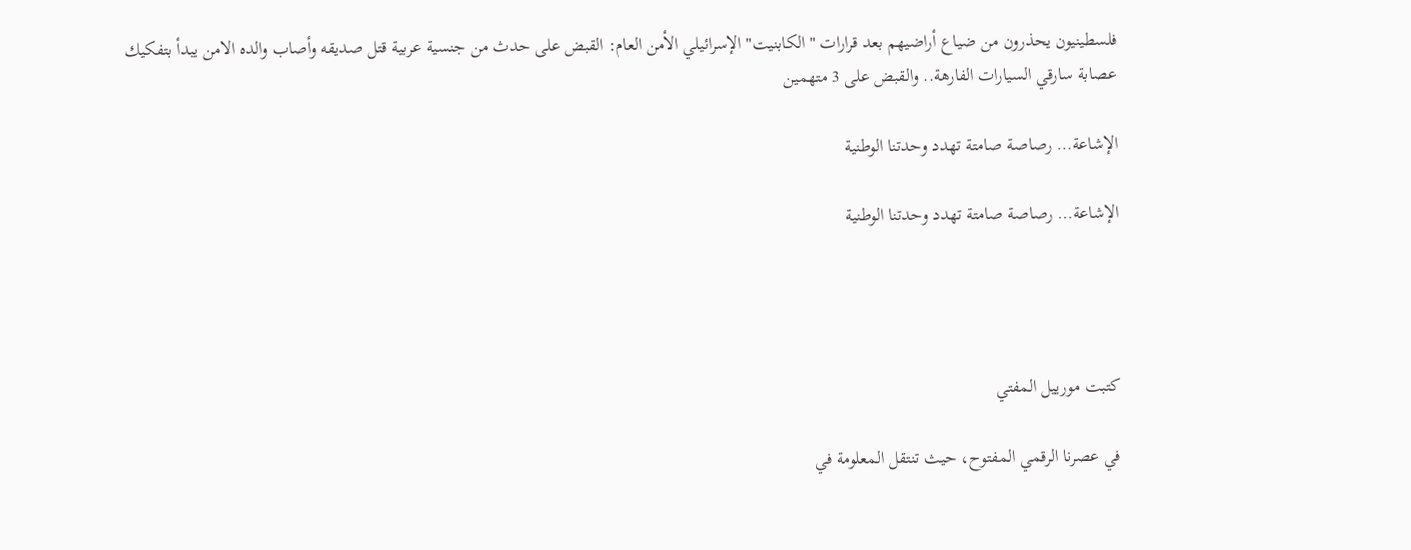فلسطينيون يحذرون من ضياع أراضيهم بعد قرارات "الكابنيت" الإسرائيلي الأمن العام: القبض على حدث من جنسية عربية قتل صديقه وأصاب والده الامن يبدأ بتفكيك عصابة سارقي السيارات الفارهة.. والقبض على 3 متهمين

الإشاعة… رصاصة صامتة تهدد وحدتنا الوطنية

الإشاعة… رصاصة صامتة تهدد وحدتنا الوطنية




كتبت مورييل المفتي

في عصرنا الرقمي المفتوح، حيث تنتقل المعلومة في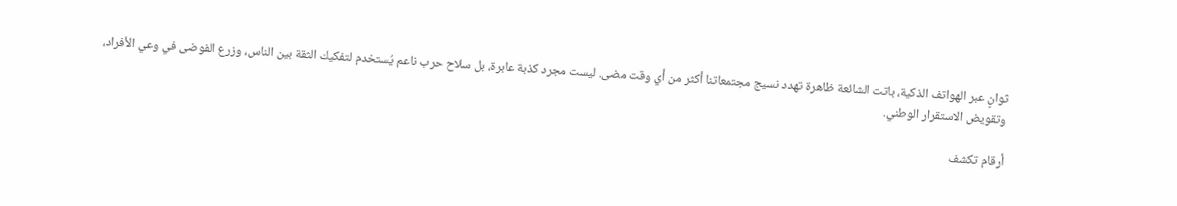ثوانٍ عبر الهواتف الذكية، باتت الشائعة ظاهرة تهدد نسيج مجتمعاتنا أكثر من أي وقت مضى. ليست مجرد كذبة عابرة، بل سلاح حرب ناعم يُستخدم لتفكيك الثقة بين الناس، وزرع الفوضى في وعي الأفراد، وتقويض الاستقرار الوطني.

أرقام تكشف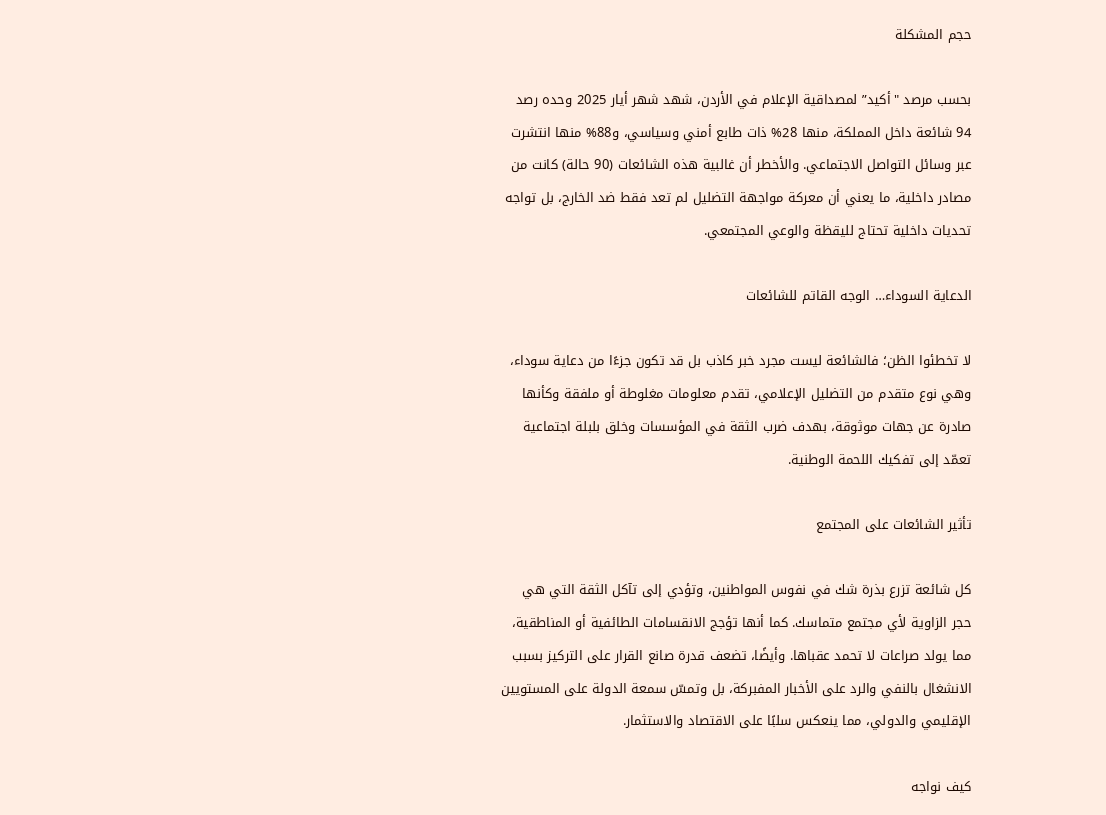حجم المشكلة

بحسب مرصد "أكيد” لمصداقية الإعلام في الأردن، شهد شهر أيار 2025 وحده رصد 94 شائعة داخل المملكة، منها 28% ذات طابع أمني وسياسي، و88% منها انتشرت عبر وسائل التواصل الاجتماعي. والأخطر أن غالبية هذه الشائعات (90 حالة) كانت من مصادر داخلية، ما يعني أن معركة مواجهة التضليل لم تعد فقط ضد الخارج، بل تواجه تحديات داخلية تحتاج لليقظة والوعي المجتمعي.

الدعاية السوداء… الوجه القاتم للشائعات

لا تخطئوا الظن؛ فالشائعة ليست مجرد خبر كاذب بل قد تكون جزءًا من دعاية سوداء، وهي نوع متقدم من التضليل الإعلامي، تقدم معلومات مغلوطة أو ملفقة وكأنها صادرة عن جهات موثوقة، بهدف ضرب الثقة في المؤسسات وخلق بلبلة اجتماعية تعمّد إلى تفكيك اللحمة الوطنية.

تأثير الشائعات على المجتمع

كل شائعة تزرع بذرة شك في نفوس المواطنين، وتؤدي إلى تآكل الثقة التي هي حجر الزاوية لأي مجتمع متماسك. كما أنها تؤجج الانقسامات الطائفية أو المناطقية، مما يولد صراعات لا تحمد عقباها. وأيضًا، تضعف قدرة صانع القرار على التركيز بسبب الانشغال بالنفي والرد على الأخبار المفبركة، بل وتمسّ سمعة الدولة على المستويين الإقليمي والدولي، مما ينعكس سلبًا على الاقتصاد والاستثمار.

كيف نواجه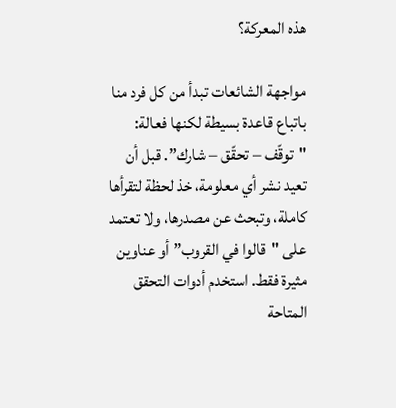هذه المعركة؟

مواجهة الشائعات تبدأ من كل فرد منا باتباع قاعدة بسيطة لكنها فعالة: "توقّف – تحقّق – شارك”. قبل أن تعيد نشر أي معلومة، خذ لحظة لتقرأها كاملة، وتبحث عن مصدرها، ولا تعتمد على "قالوا في القروب” أو عناوين مثيرة فقط. استخدم أدوات التحقق المتاحة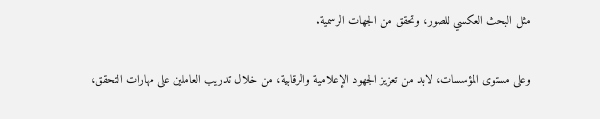مثل البحث العكسي للصور، وتحقق من الجهات الرسمية.

وعلى مستوى المؤسسات، لابد من تعزيز الجهود الإعلامية والرقابية، من خلال تدريب العاملين على مهارات التحقق،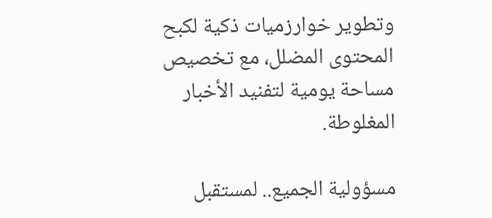وتطوير خوارزميات ذكية لكبح المحتوى المضلل، مع تخصيص مساحة يومية لتفنيد الأخبار المغلوطة.

مسؤولية الجميع.. لمستقبل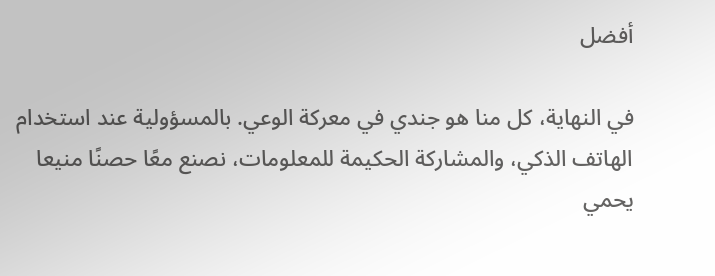أفضل

في النهاية، كل منا هو جندي في معركة الوعي. بالمسؤولية عند استخدام الهاتف الذكي، والمشاركة الحكيمة للمعلومات، نصنع معًا حصنًا منيعا يحمي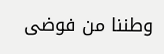وطننا من فوضى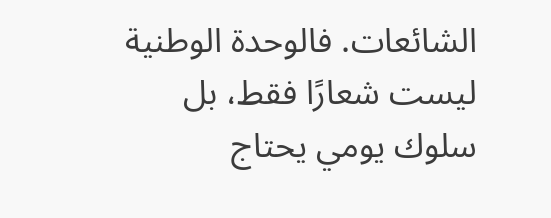الشائعات. فالوحدة الوطنية ليست شعارًا فقط، بل سلوك يومي يحتاج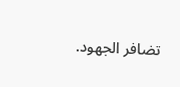تضافر الجهود.